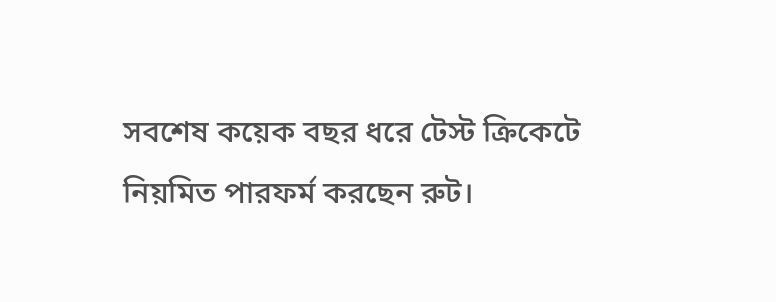সবশেষ কয়েক বছর ধরে টেস্ট ক্রিকেটে নিয়মিত পারফর্ম করছেন রুট।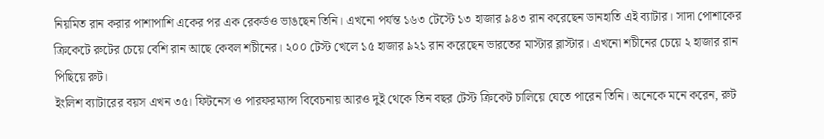নিয়মিত রান করার পাশাপাশি একের পর এক রেকর্ডও ভাঙছেন তিনি। এখনো পর্যন্ত ১৬৩ টেস্টে ১৩ হাজার ৯৪৩ রান করেছেন ডানহাতি এই ব্যাটার। সাদা পোশাকের ক্রিকেটে রুটের চেয়ে বেশি রান আছে কেবল শচীনের। ২০০ টেস্ট খেলে ১৫ হাজার ৯২১ রান করেছেন ভারতের মাস্টার ব্লাস্টার। এখনো শচীনের চেয়ে ২ হাজার রান পিছিয়ে রুট।
ইংলিশ ব্যাটারের বয়স এখন ৩৫। ফিটনেস ও পারফরম্যান্স বিবেচনায় আরও দুই থেকে তিন বছর টেস্ট ক্রিকেট চালিয়ে যেতে পারেন তিনি। অনেকে মনে করেন, রুট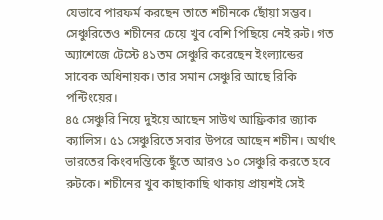যেভাবে পারফর্ম করছেন তাতে শচীনকে ছোঁয়া সম্ভব। সেঞ্চুরিতেও শচীনের চেয়ে খুব বেশি পিছিয়ে নেই রুট। গত অ্যাশেজে টেস্টে ৪১তম সেঞ্চুরি করেছেন ইংল্যান্ডের সাবেক অধিনায়ক। তার সমান সেঞ্চুরি আছে রিকি পন্টিংয়ের।
৪৫ সেঞ্চুরি নিয়ে দুইয়ে আছেন সাউথ আফ্রিকার জ্যাক ক্যালিস। ৫১ সেঞ্চুরিতে সবার উপরে আছেন শচীন। অর্থাৎ ভারতের কিংবদন্তিকে ছুঁতে আরও ১০ সেঞ্চুরি করতে হবে রুটকে। শচীনের খুব কাছাকাছি থাকায় প্রায়শই সেই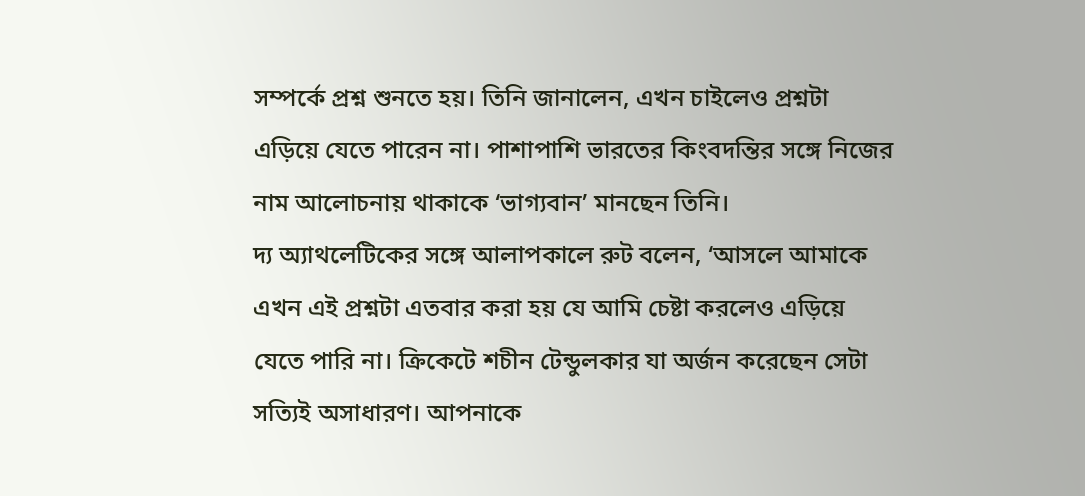সম্পর্কে প্রশ্ন শুনতে হয়। তিনি জানালেন, এখন চাইলেও প্রশ্নটা এড়িয়ে যেতে পারেন না। পাশাপাশি ভারতের কিংবদন্তির সঙ্গে নিজের নাম আলোচনায় থাকাকে ‘ভাগ্যবান’ মানছেন তিনি।
দ্য অ্যাথলেটিকের সঙ্গে আলাপকালে রুট বলেন, ‘আসলে আমাকে এখন এই প্রশ্নটা এতবার করা হয় যে আমি চেষ্টা করলেও এড়িয়ে যেতে পারি না। ক্রিকেটে শচীন টেন্ডুলকার যা অর্জন করেছেন সেটা সত্যিই অসাধারণ। আপনাকে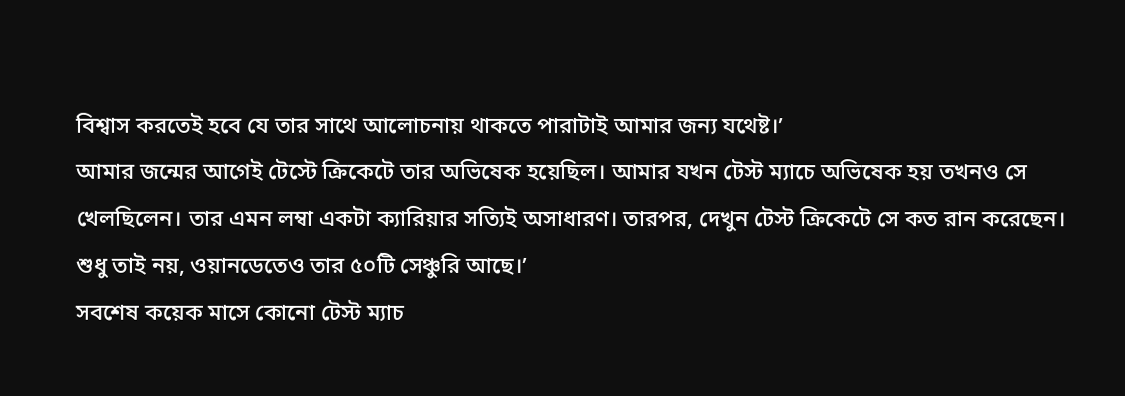বিশ্বাস করতেই হবে যে তার সাথে আলোচনায় থাকতে পারাটাই আমার জন্য যথেষ্ট।’
আমার জন্মের আগেই টেস্টে ক্রিকেটে তার অভিষেক হয়েছিল। আমার যখন টেস্ট ম্যাচে অভিষেক হয় তখনও সে খেলছিলেন। তার এমন লম্বা একটা ক্যারিয়ার সত্যিই অসাধারণ। তারপর, দেখুন টেস্ট ক্রিকেটে সে কত রান করেছেন। শুধু তাই নয়, ওয়ানডেতেও তার ৫০টি সেঞ্চুরি আছে।’
সবশেষ কয়েক মাসে কোনো টেস্ট ম্যাচ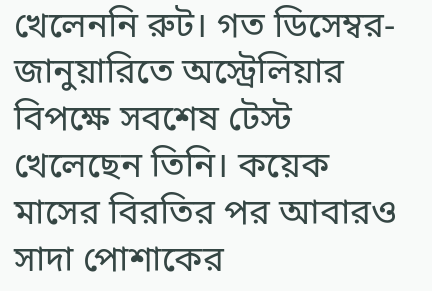খেলেননি রুট। গত ডিসেম্বর-জানুয়ারিতে অস্ট্রেলিয়ার বিপক্ষে সবশেষ টেস্ট খেলেছেন তিনি। কয়েক মাসের বিরতির পর আবারও সাদা পোশাকের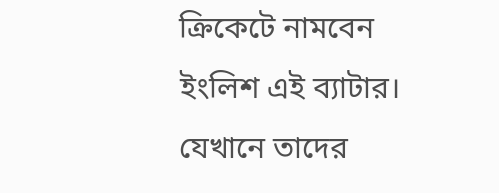ক্রিকেটে নামবেন ইংলিশ এই ব্যাটার। যেখানে তাদের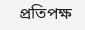প্রতিপক্ষ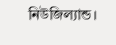নিউজিল্যান্ড।